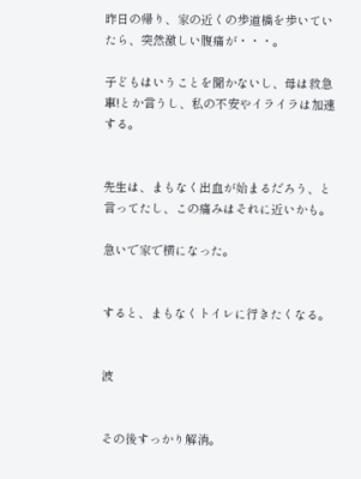昨日の帰り、家の近くの歩道橋を歩いていたら、突然激しい腹痛が・・・。

子どもはいうことを聞かないし、母は救急車!とか言うし、私の不安やイライラは加速する。


先生は、まもなく出血が始まるだろう、と言ってたし、この痛みはそれに近いかも。

急いで家で横になった。


すると、まもなくトイレに行きたくなる。


波


その後すっかり解消。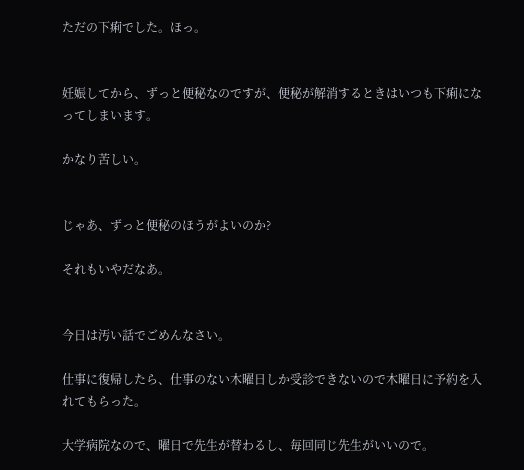ただの下痢でした。ほっ。


妊娠してから、ずっと便秘なのですが、便秘が解消するときはいつも下痢になってしまいます。

かなり苦しい。


じゃあ、ずっと便秘のほうがよいのか?

それもいやだなあ。


今日は汚い話でごめんなさい。

仕事に復帰したら、仕事のない木曜日しか受診できないので木曜日に予約を入れてもらった。

大学病院なので、曜日で先生が替わるし、毎回同じ先生がいいので。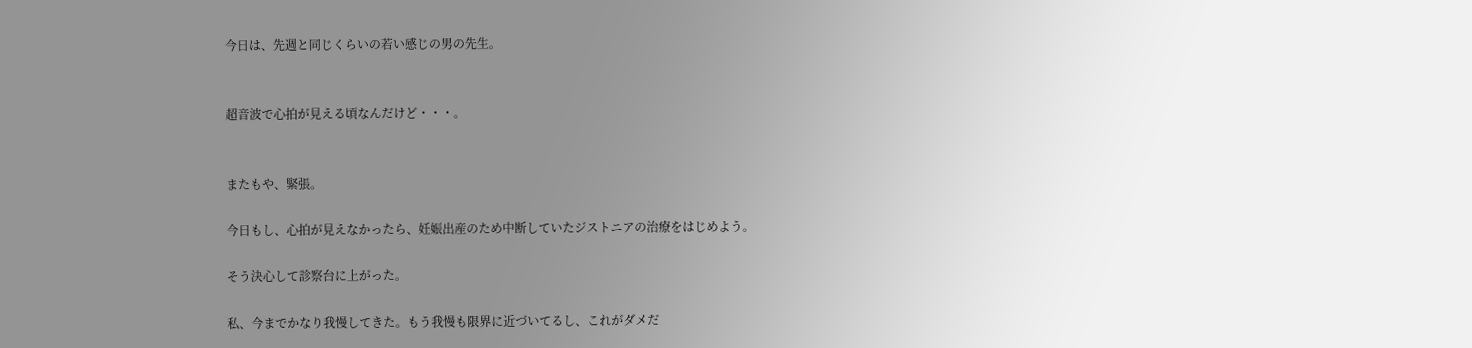今日は、先週と同じくらいの若い感じの男の先生。


超音波で心拍が見える頃なんだけど・・・。


またもや、緊張。

今日もし、心拍が見えなかったら、妊娠出産のため中断していたジストニアの治療をはじめよう。

そう決心して診察台に上がった。

私、今までかなり我慢してきた。もう我慢も限界に近づいてるし、これがダメだ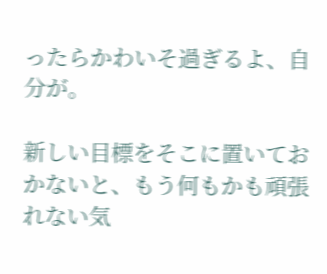ったらかわいそ過ぎるよ、自分が。

新しい目標をそこに置いておかないと、もう何もかも頑張れない気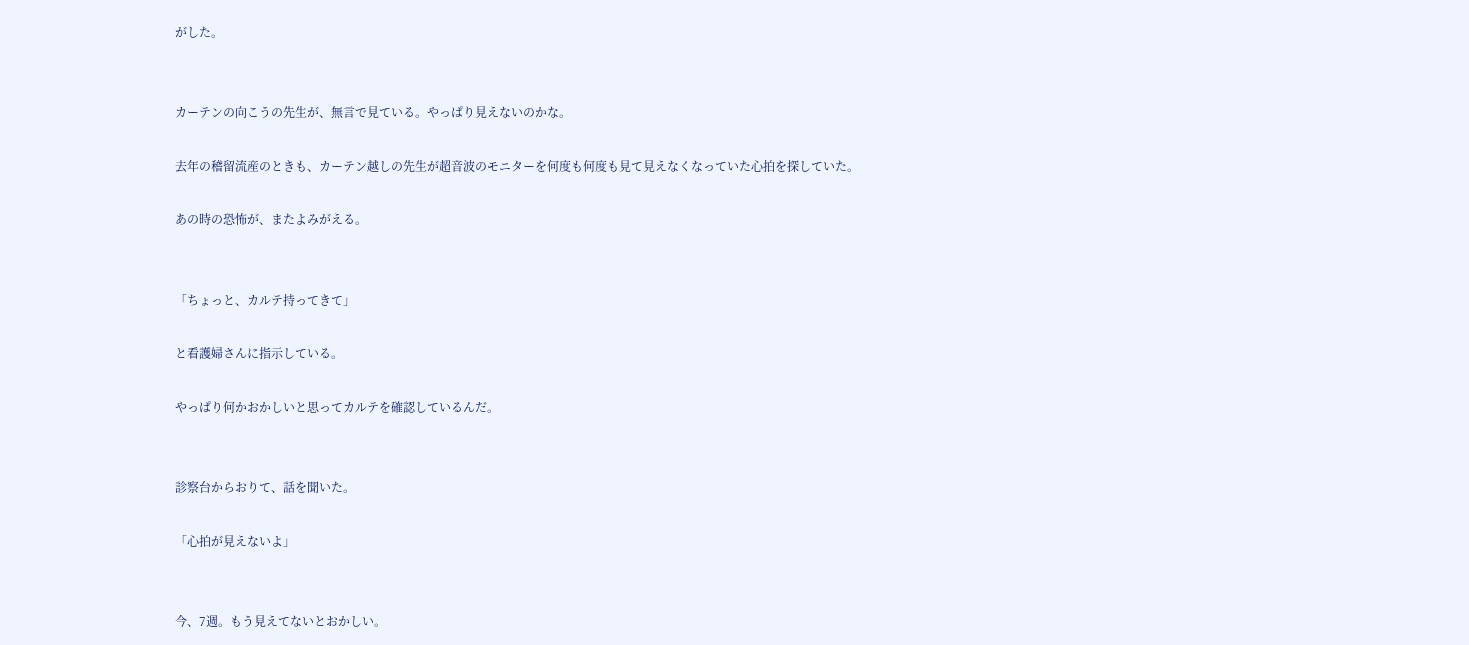がした。


カーテンの向こうの先生が、無言で見ている。やっぱり見えないのかな。

去年の稽留流産のときも、カーテン越しの先生が超音波のモニターを何度も何度も見て見えなくなっていた心拍を探していた。

あの時の恐怖が、またよみがえる。


「ちょっと、カルテ持ってきて」

と看護婦さんに指示している。

やっぱり何かおかしいと思ってカルテを確認しているんだ。


診察台からおりて、話を聞いた。

「心拍が見えないよ」


今、7週。もう見えてないとおかしい。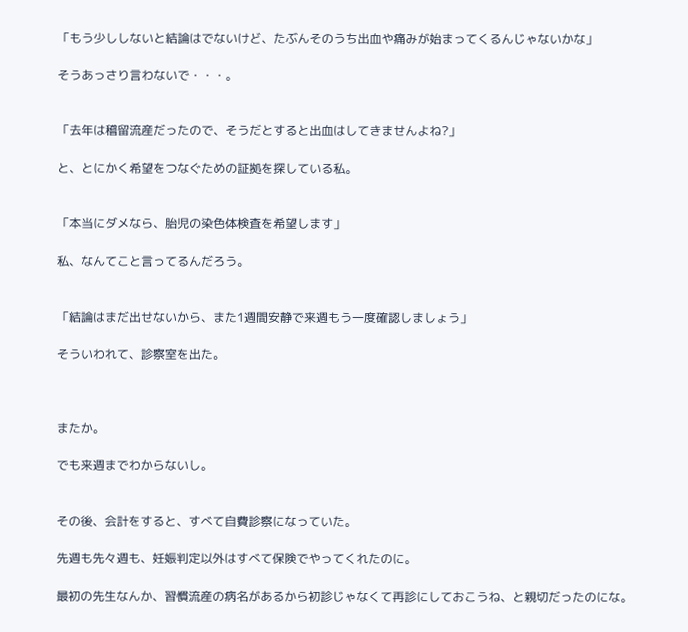「もう少ししないと結論はでないけど、たぶんそのうち出血や痛みが始まってくるんじゃないかな」

そうあっさり言わないで・・・。


「去年は稽留流産だったので、そうだとすると出血はしてきませんよね?」

と、とにかく希望をつなぐための証拠を探している私。


「本当にダメなら、胎児の染色体検査を希望します」

私、なんてこと言ってるんだろう。


「結論はまだ出せないから、また1週間安静で来週もう一度確認しましょう」

そういわれて、診察室を出た。



またか。

でも来週までわからないし。


その後、会計をすると、すべて自費診察になっていた。

先週も先々週も、妊娠判定以外はすべて保険でやってくれたのに。

最初の先生なんか、習慣流産の病名があるから初診じゃなくて再診にしておこうね、と親切だったのにな。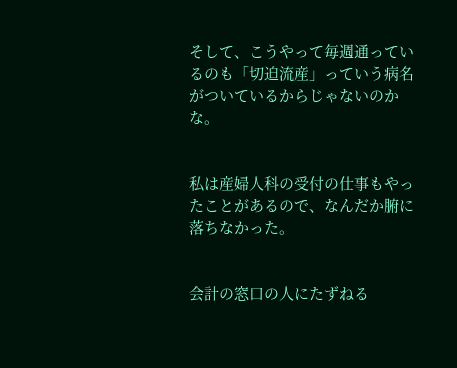そして、こうやって毎週通っているのも「切迫流産」っていう病名がついているからじゃないのかな。


私は産婦人科の受付の仕事もやったことがあるので、なんだか腑に落ちなかった。


会計の窓口の人にたずねる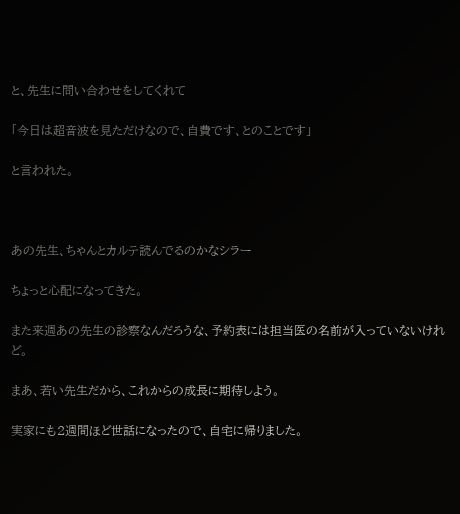と、先生に問い合わせをしてくれて

「今日は超音波を見ただけなので、自費です、とのことです」

と言われた。



あの先生、ちゃんとカルテ読んでるのかなシラー

ちょっと心配になってきた。

また来週あの先生の診察なんだろうな、予約表には担当医の名前が入っていないけれど。

まあ、若い先生だから、これからの成長に期待しよう。

実家にも2週間ほど世話になったので、自宅に帰りました。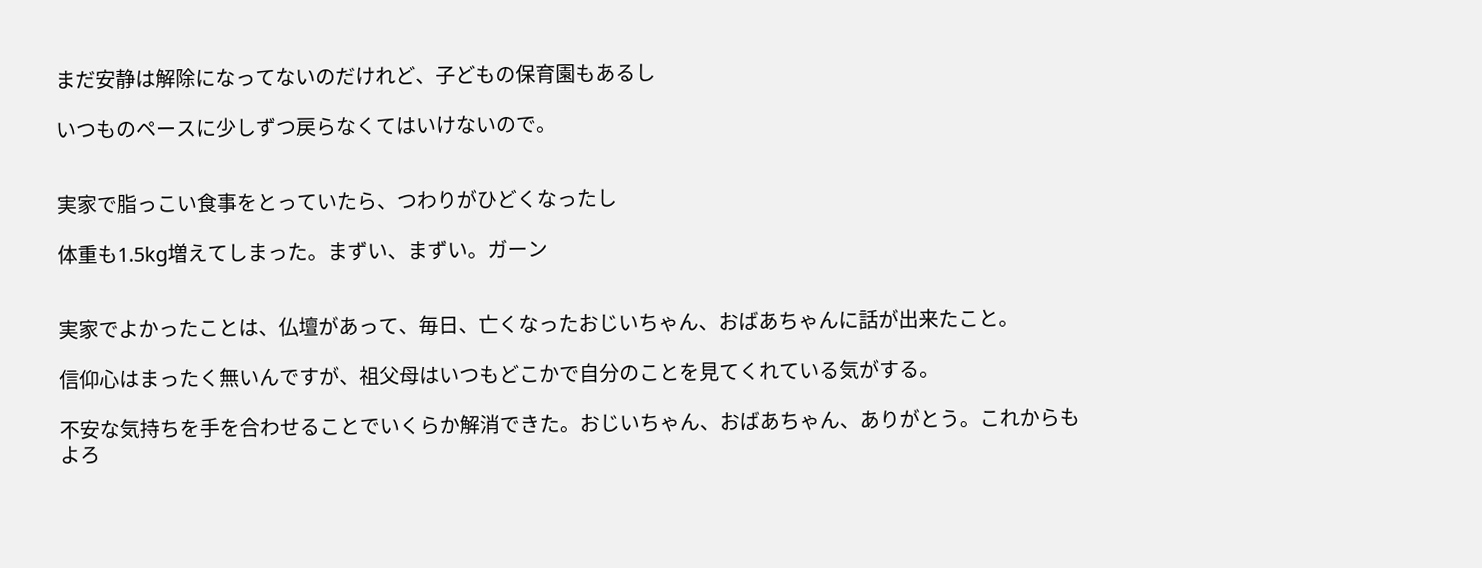まだ安静は解除になってないのだけれど、子どもの保育園もあるし

いつものペースに少しずつ戻らなくてはいけないので。


実家で脂っこい食事をとっていたら、つわりがひどくなったし

体重も1.5kg増えてしまった。まずい、まずい。ガーン


実家でよかったことは、仏壇があって、毎日、亡くなったおじいちゃん、おばあちゃんに話が出来たこと。

信仰心はまったく無いんですが、祖父母はいつもどこかで自分のことを見てくれている気がする。

不安な気持ちを手を合わせることでいくらか解消できた。おじいちゃん、おばあちゃん、ありがとう。これからもよろ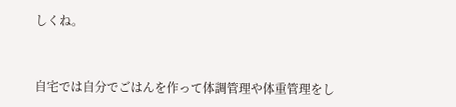しくね。


自宅では自分でごはんを作って体調管理や体重管理をし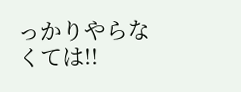っかりやらなくては!!